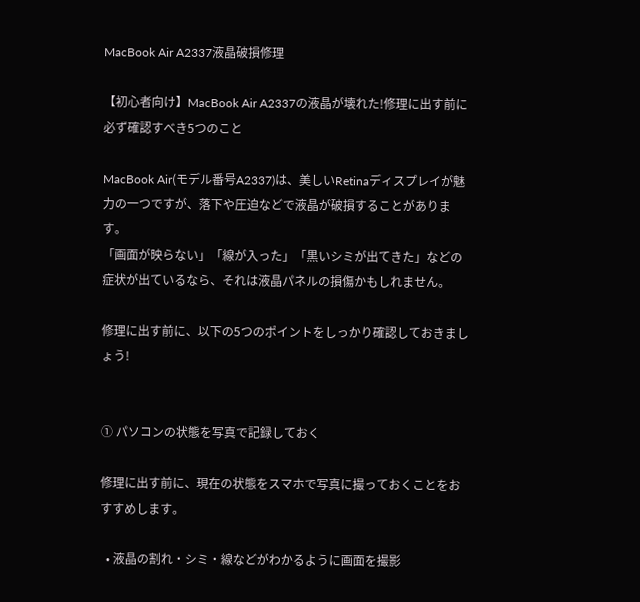MacBook Air A2337液晶破損修理

【初心者向け】MacBook Air A2337の液晶が壊れた!修理に出す前に必ず確認すべき5つのこと

MacBook Air(モデル番号A2337)は、美しいRetinaディスプレイが魅力の一つですが、落下や圧迫などで液晶が破損することがあります。
「画面が映らない」「線が入った」「黒いシミが出てきた」などの症状が出ているなら、それは液晶パネルの損傷かもしれません。

修理に出す前に、以下の5つのポイントをしっかり確認しておきましょう!


① パソコンの状態を写真で記録しておく

修理に出す前に、現在の状態をスマホで写真に撮っておくことをおすすめします。

  • 液晶の割れ・シミ・線などがわかるように画面を撮影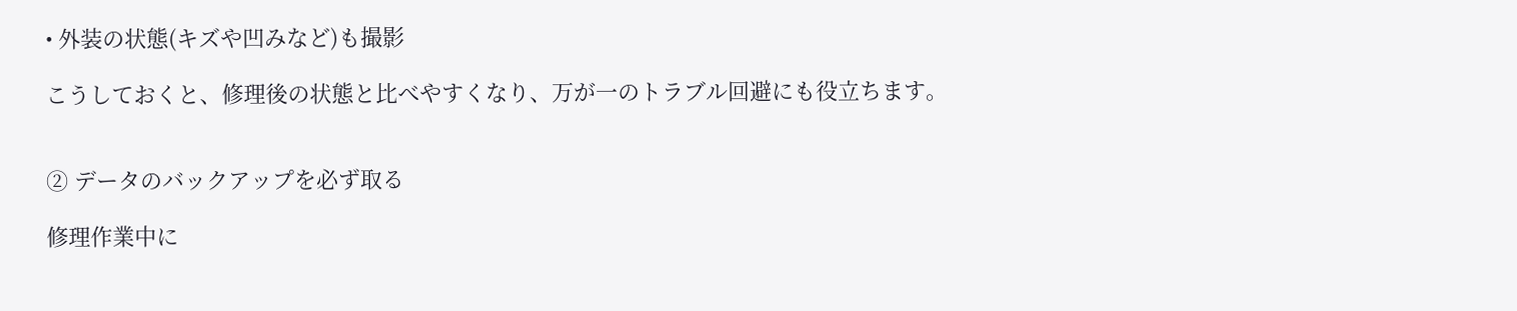• 外装の状態(キズや凹みなど)も撮影

こうしておくと、修理後の状態と比べやすくなり、万が一のトラブル回避にも役立ちます。


② データのバックアップを必ず取る

修理作業中に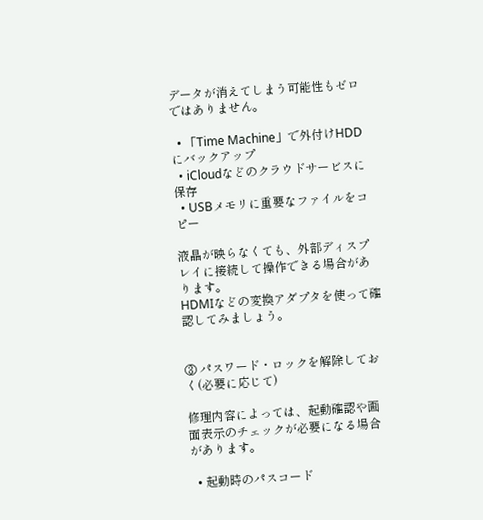データが消えてしまう可能性もゼロではありません。

  • 「Time Machine」で外付けHDDにバックアップ
  • iCloudなどのクラウドサービスに保存
  • USBメモリに重要なファイルをコピー

液晶が映らなくても、外部ディスプレイに接続して操作できる場合があります。
HDMIなどの変換アダプタを使って確認してみましょう。


③ パスワード・ロックを解除しておく(必要に応じて)

修理内容によっては、起動確認や画面表示のチェックが必要になる場合があります。

  • 起動時のパスコード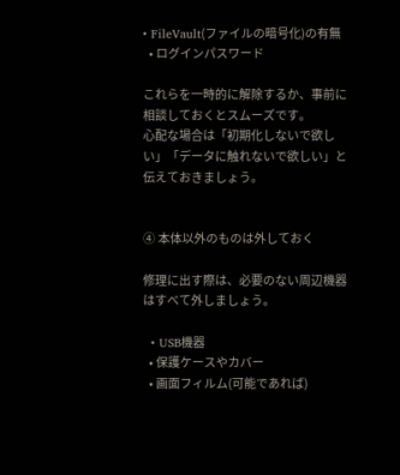• FileVault(ファイルの暗号化)の有無
  • ログインパスワード

これらを一時的に解除するか、事前に相談しておくとスムーズです。
心配な場合は「初期化しないで欲しい」「データに触れないで欲しい」と伝えておきましょう。


④ 本体以外のものは外しておく

修理に出す際は、必要のない周辺機器はすべて外しましょう。

  • USB機器
  • 保護ケースやカバー
  • 画面フィルム(可能であれば)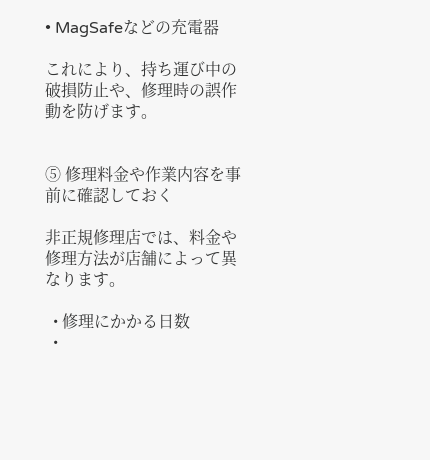• MagSafeなどの充電器

これにより、持ち運び中の破損防止や、修理時の誤作動を防げます。


⑤ 修理料金や作業内容を事前に確認しておく

非正規修理店では、料金や修理方法が店舗によって異なります。

  • 修理にかかる日数
  •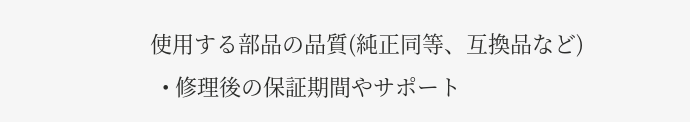使用する部品の品質(純正同等、互換品など)
  • 修理後の保証期間やサポート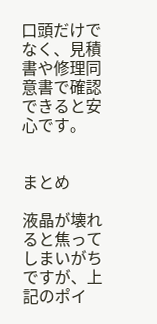口頭だけでなく、見積書や修理同意書で確認できると安心です。


まとめ

液晶が壊れると焦ってしまいがちですが、上記のポイ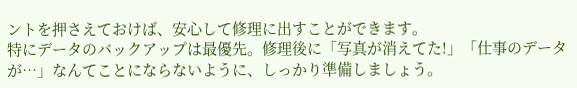ントを押さえておけば、安心して修理に出すことができます。
特にデータのバックアップは最優先。修理後に「写真が消えてた!」「仕事のデータが…」なんてことにならないように、しっかり準備しましょう。